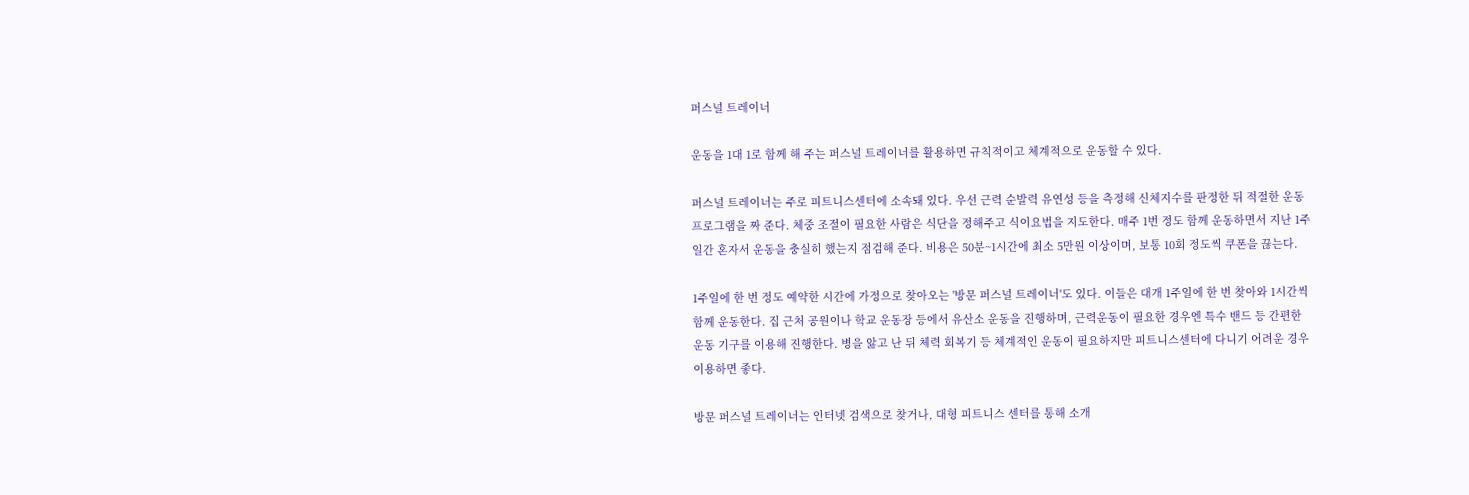퍼스널 트레이너

운동을 1대 1로 함께 해 주는 퍼스널 트레이너를 활용하면 규칙적이고 체계적으로 운동할 수 있다.

퍼스널 트레이너는 주로 피트니스센터에 소속돼 있다. 우선 근력 순발력 유연성 등을 측정해 신체지수를 판정한 뒤 적절한 운동 프로그램을 짜 준다. 체중 조절이 필요한 사람은 식단을 정해주고 식이요법을 지도한다. 매주 1번 정도 함께 운동하면서 지난 1주일간 혼자서 운동을 충실히 했는지 점검해 준다. 비용은 50분~1시간에 최소 5만원 이상이며, 보통 10회 정도씩 쿠폰을 끊는다.

1주일에 한 번 정도 예약한 시간에 가정으로 찾아오는 '방문 퍼스널 트레이너'도 있다. 이들은 대개 1주일에 한 번 찾아와 1시간씩 함께 운동한다. 집 근처 공원이나 학교 운동장 등에서 유산소 운동을 진행하며, 근력운동이 필요한 경우엔 특수 밴드 등 간편한 운동 기구를 이용해 진행한다. 병을 앓고 난 뒤 체력 회복기 등 체계적인 운동이 필요하지만 피트니스센터에 다니기 어려운 경우 이용하면 좋다.

방문 퍼스널 트레이너는 인터넷 검색으로 찾거나, 대형 피트니스 센터를 통해 소개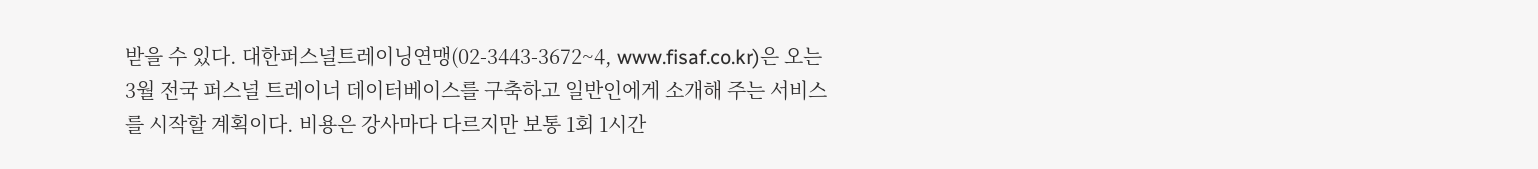받을 수 있다. 대한퍼스널트레이닝연맹(02-3443-3672~4, www.fisaf.co.kr)은 오는 3월 전국 퍼스널 트레이너 데이터베이스를 구축하고 일반인에게 소개해 주는 서비스를 시작할 계획이다. 비용은 강사마다 다르지만 보통 1회 1시간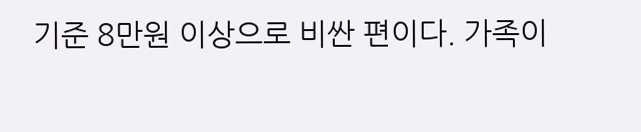기준 8만원 이상으로 비싼 편이다. 가족이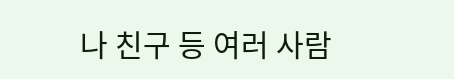나 친구 등 여러 사람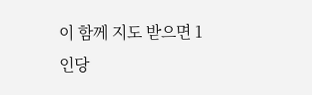이 함께 지도 받으면 1인당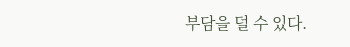부담을 덜 수 있다.